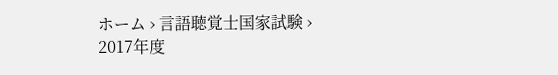ホーム › 言語聴覚士国家試験 › 2017年度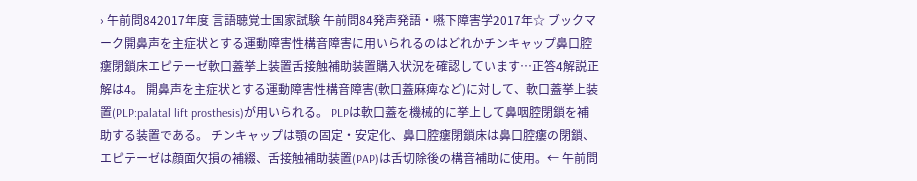› 午前問842017年度 言語聴覚士国家試験 午前問84発声発語・嚥下障害学2017年☆ ブックマーク開鼻声を主症状とする運動障害性構音障害に用いられるのはどれかチンキャップ鼻口腔瘻閉鎖床エピテーゼ軟口蓋挙上装置舌接触補助装置購入状況を確認しています…正答4解説正解は4。 開鼻声を主症状とする運動障害性構音障害(軟口蓋麻痺など)に対して、軟口蓋挙上装置(PLP:palatal lift prosthesis)が用いられる。 PLPは軟口蓋を機械的に挙上して鼻咽腔閉鎖を補助する装置である。 チンキャップは顎の固定・安定化、鼻口腔瘻閉鎖床は鼻口腔瘻の閉鎖、エピテーゼは顔面欠損の補綴、舌接触補助装置(PAP)は舌切除後の構音補助に使用。← 午前問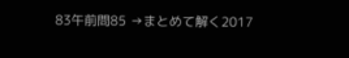83午前問85 →まとめて解く2017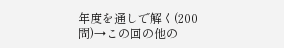年度を通しで解く(200問)→この回の他の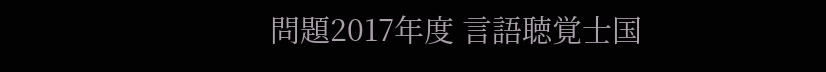問題2017年度 言語聴覚士国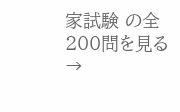家試験 の全200問を見る →